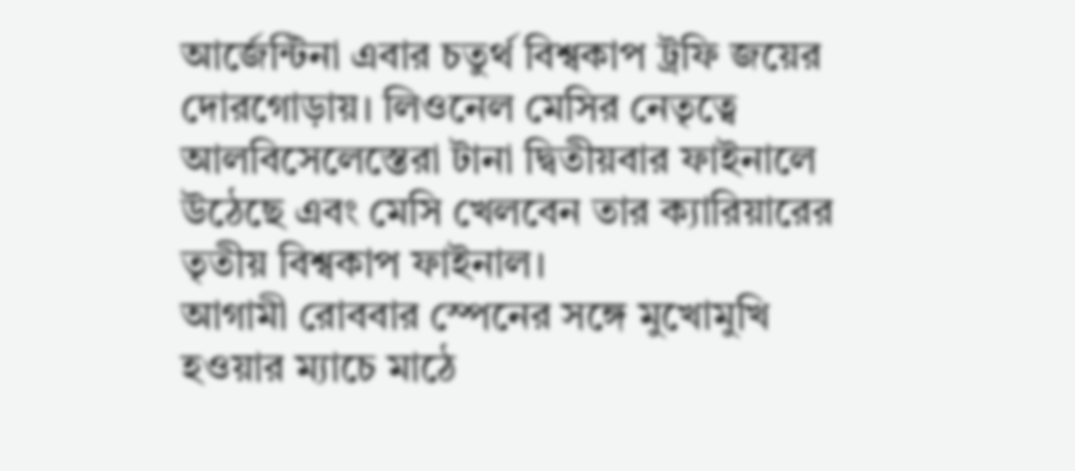আর্জেন্টিনা এবার চতুর্থ বিশ্বকাপ ট্রফি জয়ের দোরগোড়ায়। লিওনেল মেসির নেতৃত্বে আলবিসেলেস্তেরা টানা দ্বিতীয়বার ফাইনালে উঠেছে এবং মেসি খেলবেন তার ক্যারিয়ারের তৃতীয় বিশ্বকাপ ফাইনাল।
আগামী রোববার স্পেনের সঙ্গে মুখোমুখি হওয়ার ম্যাচে মাঠে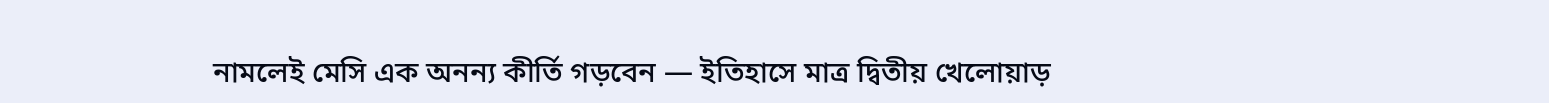নামলেই মেসি এক অনন্য কীর্তি গড়বেন — ইতিহাসে মাত্র দ্বিতীয় খেলোয়াড়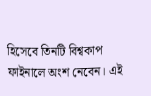হিসেবে তিনটি বিশ্বকাপ ফাইনালে অংশ নেবেন। এই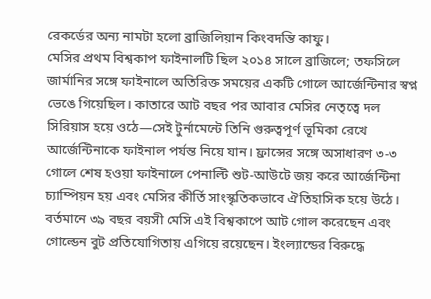রেকর্ডের অন্য নামটা হলো ব্রাজিলিয়ান কিংবদন্তি কাফু।
মেসির প্রথম বিশ্বকাপ ফাইনালটি ছিল ২০১৪ সালে ব্রাজিলে; তফসিলে জার্মানির সঙ্গে ফাইনালে অতিরিক্ত সময়ের একটি গোলে আর্জেন্টিনার স্বপ্ন ভেঙে গিয়েছিল। কাতারে আট বছর পর আবার মেসির নেতৃত্বে দল সিরিয়াস হয়ে ওঠে—সেই টুর্নামেন্টে তিনি গুরুত্বপূর্ণ ভূমিকা রেখে আর্জেন্টিনাকে ফাইনাল পর্যন্ত নিয়ে যান। ফ্রান্সের সঙ্গে অসাধারণ ৩-৩ গোলে শেষ হওয়া ফাইনালে পেনাল্টি শুট-আউটে জয় করে আর্জেন্টিনা চ্যাম্পিয়ন হয় এবং মেসির কীর্তি সাংস্কৃতিকভাবে ঐতিহাসিক হয়ে উঠে।
বর্তমানে ৩৯ বছর বয়সী মেসি এই বিশ্বকাপে আট গোল করেছেন এবং গোল্ডেন বুট প্রতিযোগিতায় এগিয়ে রয়েছেন। ইংল্যান্ডের বিরুদ্ধে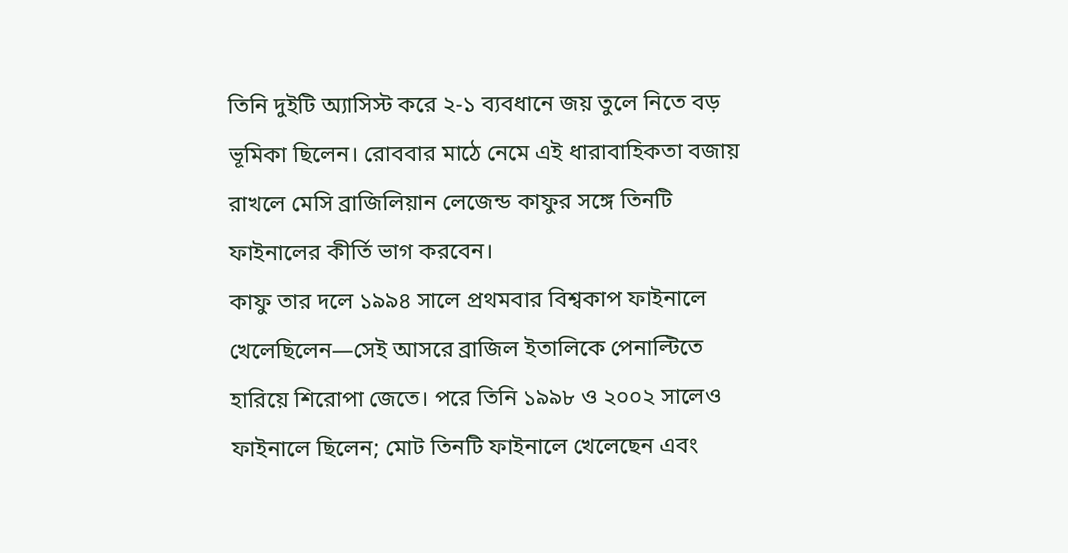তিনি দুইটি অ্যাসিস্ট করে ২-১ ব্যবধানে জয় তুলে নিতে বড় ভূমিকা ছিলেন। রোববার মাঠে নেমে এই ধারাবাহিকতা বজায় রাখলে মেসি ব্রাজিলিয়ান লেজেন্ড কাফুর সঙ্গে তিনটি ফাইনালের কীর্তি ভাগ করবেন।
কাফু তার দলে ১৯৯৪ সালে প্রথমবার বিশ্বকাপ ফাইনালে খেলেছিলেন—সেই আসরে ব্রাজিল ইতালিকে পেনাল্টিতে হারিয়ে শিরোপা জেতে। পরে তিনি ১৯৯৮ ও ২০০২ সালেও ফাইনালে ছিলেন; মোট তিনটি ফাইনালে খেলেছেন এবং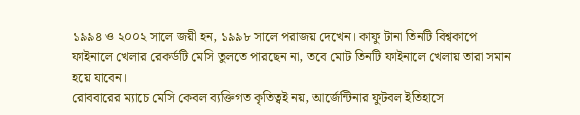১৯৯৪ ও ২০০২ সালে জয়ী হন, ১৯৯৮ সালে পরাজয় দেখেন। কাফু টানা তিনটি বিশ্বকাপে ফাইনালে খেলার রেকর্ডটি মেসি তুলতে পারছেন না, তবে মোট তিনটি ফাইনালে খেলায় তারা সমান হয়ে যাবেন।
রোববারের ম্যাচে মেসি কেবল ব্যক্তিগত কৃতিত্বই নয়, আর্জেন্টিনার ফুটবল ইতিহাসে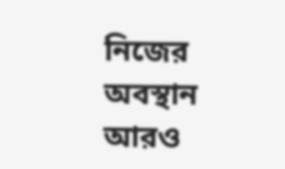নিজের অবস্থান আরও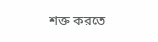শক্ত করতে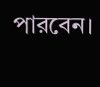পারবেন।